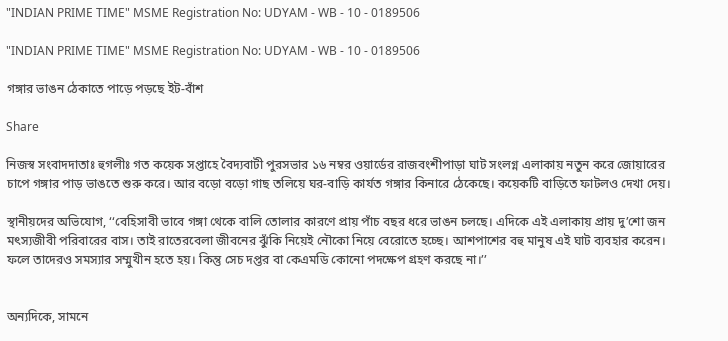"INDIAN PRIME TIME" MSME Registration No: UDYAM - WB - 10 - 0189506

"INDIAN PRIME TIME" MSME Registration No: UDYAM - WB - 10 - 0189506

গঙ্গার ভাঙন ঠেকাতে পাড়ে পড়ছে ইট-বাঁশ

Share

নিজস্ব সংবাদদাতাঃ হুগলীঃ গত কয়েক সপ্তাহে বৈদ্যবাটী পুরসভার ১৬ নম্বর ওয়ার্ডের রাজবংশীপাড়া ঘাট সংলগ্ন এলাকায় নতুন করে জোয়ারের চাপে গঙ্গার পাড় ভাঙতে শুরু করে। আর বড়ো বড়ো গাছ তলিয়ে ঘর-বাড়ি কার্যত গঙ্গার কিনারে ঠেকেছে। কয়েকটি বাড়িতে ফাটলও দেখা দেয়।

স্থানীয়দের অভিযোগ, ‘‘বেহিসাবী ভাবে গঙ্গা থেকে বালি তোলার কারণে প্রায় পাঁচ বছর ধরে ভাঙন চলছে। এদিকে এই এলাকায় প্রায় দু’শো জন মৎস্যজীবী পরিবারের বাস। তাই রাতেরবেলা জীবনের ঝুঁকি নিয়েই নৌকো নিয়ে বেরোতে হচ্ছে। আশপাশের বহু মানুষ এই ঘাট ব্যবহার করেন। ফলে তাদেরও সমস্যার সম্মুখীন হতে হয়। কিন্তু সেচ দপ্তর বা কেএমডি কোনো পদক্ষেপ গ্রহণ করছে না।’’


অন্যদিকে, সামনে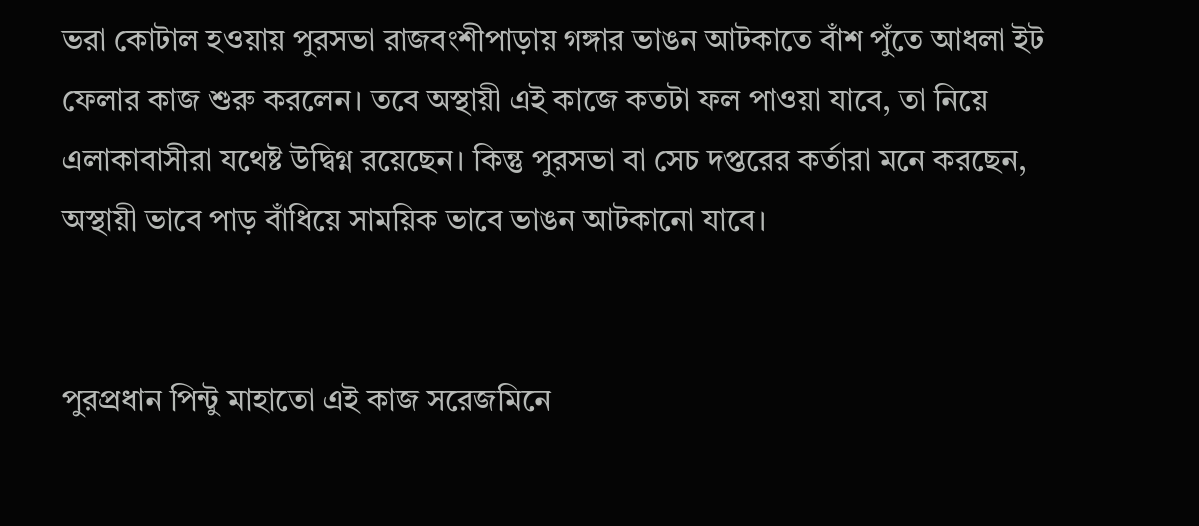ভরা কোটাল হওয়ায় পুরসভা রাজবংশীপাড়ায় গঙ্গার ভাঙন আটকাতে বাঁশ পুঁতে আধলা ইট ফেলার কাজ শুরু করলেন। তবে অস্থায়ী এই কাজে কতটা ফল পাওয়া যাবে, তা নিয়ে এলাকাবাসীরা যথেষ্ট উদ্বিগ্ন রয়েছেন। কিন্তু পুরসভা বা সেচ দপ্তরের কর্তারা মনে করছেন, অস্থায়ী ভাবে পাড় বাঁধিয়ে সাময়িক ভাবে ভাঙন আটকানো যাবে।


পুরপ্রধান পিন্টু মাহাতো এই কাজ সরেজমিনে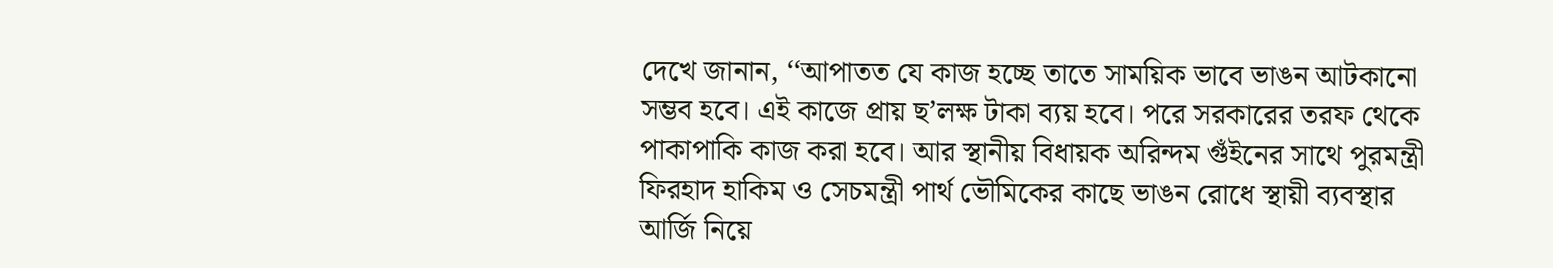দেখে জানান, ‘‘আপাতত যে কাজ হচ্ছে তাতে সাময়িক ভাবে ভাঙন আটকানো সম্ভব হবে। এই কাজে প্রায় ছ’লক্ষ টাকা ব্যয় হবে। পরে সরকারের তরফ থেকে পাকাপাকি কাজ করা হবে। আর স্থানীয় বিধায়ক অরিন্দম গুঁইনের সাথে পুরমন্ত্রী ফিরহাদ হাকিম ও সেচমন্ত্রী পার্থ ভৌমিকের কাছে ভাঙন রোধে স্থায়ী ব্যবস্থার আর্জি নিয়ে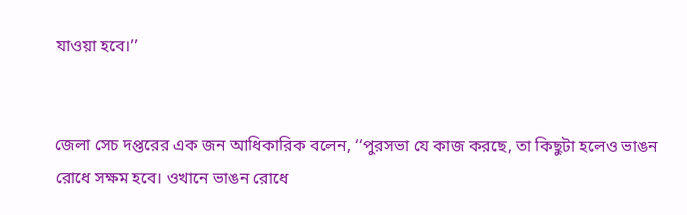যাওয়া হবে।’’


জেলা সেচ দপ্তরের এক জন আধিকারিক বলেন, ‘‘পুরসভা যে কাজ করছে, তা কিছুটা হলেও ভাঙন রোধে সক্ষম হবে। ওখানে ভাঙন রোধে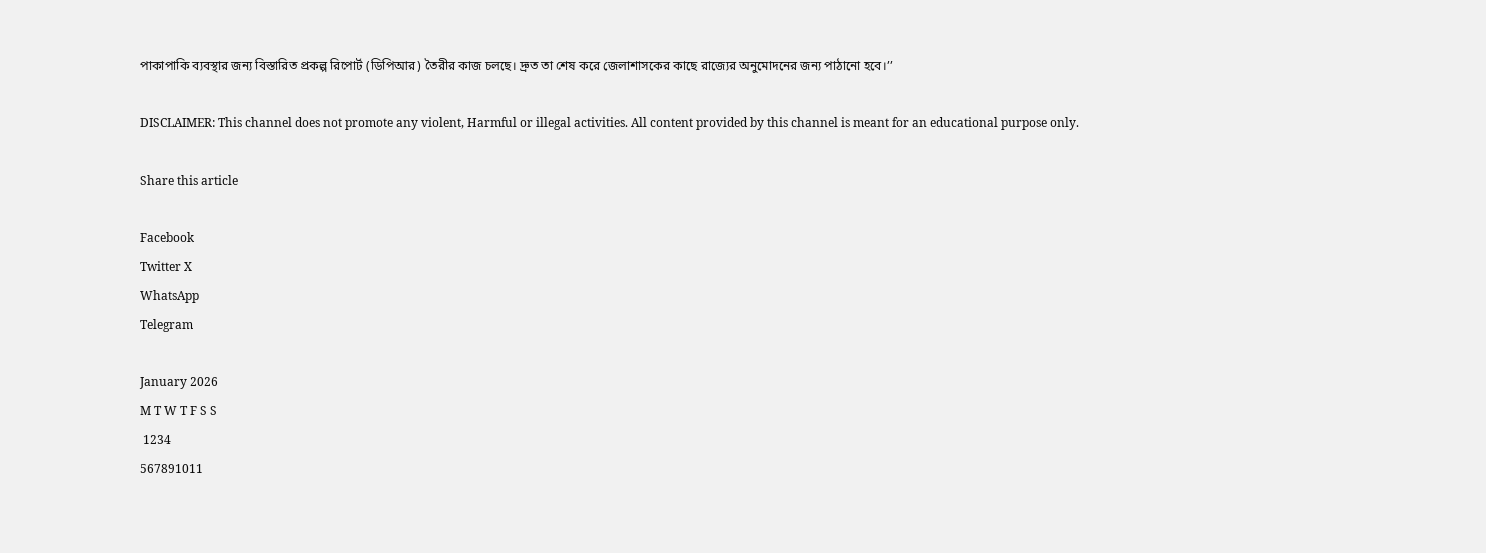পাকাপাকি ব্যবস্থার জন্য বিস্তারিত প্রকল্প রিপোর্ট (ডিপিআর) তৈরীর কাজ চলছে। দ্রুত তা শেষ করে জেলাশাসকের কাছে রাজ্যের অনুমোদনের জন্য পাঠানো হবে।’’

DISCLAIMER: This channel does not promote any violent, Harmful or illegal activities. All content provided by this channel is meant for an educational purpose only.

Share this article

Facebook
Twitter X
WhatsApp
Telegram

January 2026
M T W T F S S
 1234
567891011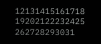12131415161718
19202122232425
262728293031